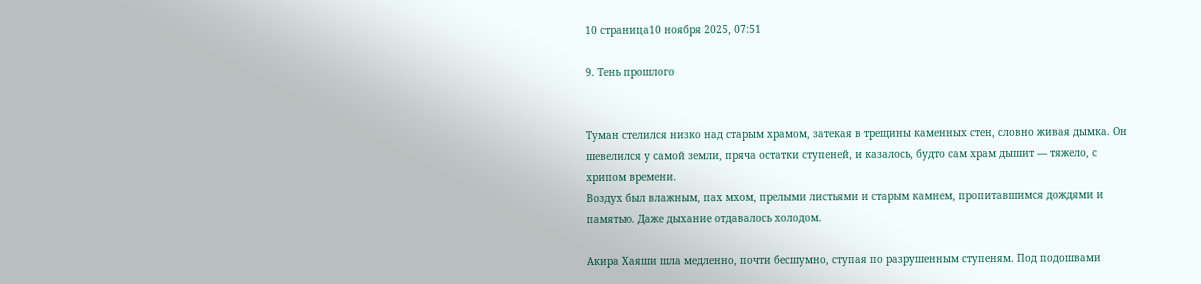10 страница10 ноября 2025, 07:51

9. Тень прошлого


Туман стелился низко над старым храмом, затекая в трещины каменных стен, словно живая дымка. Он шевелился у самой земли, пряча остатки ступеней, и казалось, будто сам храм дышит — тяжело, с хрипом времени.
Воздух был влажным, пах мхом, прелыми листьями и старым камнем, пропитавшимся дождями и памятью. Даже дыхание отдавалось холодом.

Акира Хаяши шла медленно, почти бесшумно, ступая по разрушенным ступеням. Под подошвами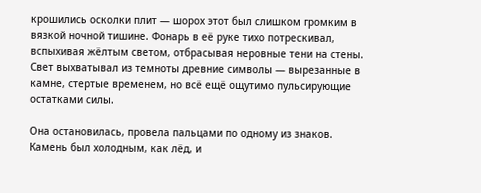крошились осколки плит — шорох этот был слишком громким в вязкой ночной тишине. Фонарь в её руке тихо потрескивал, вспыхивая жёлтым светом, отбрасывая неровные тени на стены.
Свет выхватывал из темноты древние символы — вырезанные в камне, стертые временем, но всё ещё ощутимо пульсирующие остатками силы.

Она остановилась, провела пальцами по одному из знаков. Камень был холодным, как лёд, и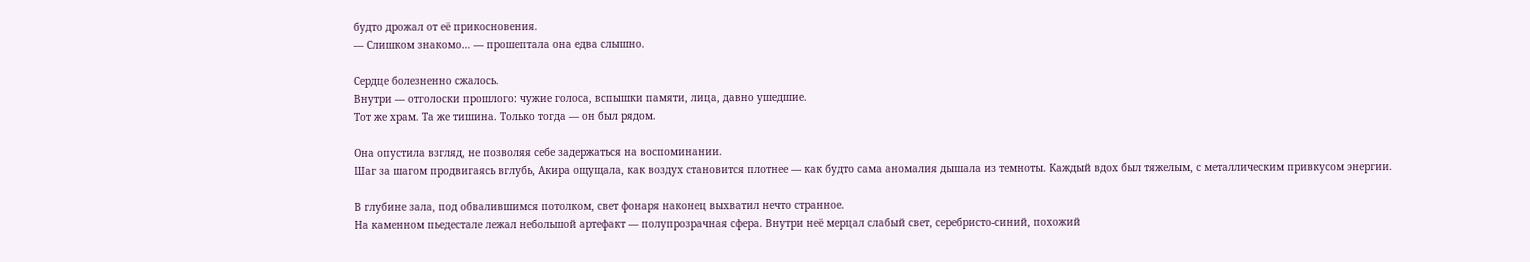будто дрожал от её прикосновения.
— Слишком знакомо… — прошептала она едва слышно.

Сердце болезненно сжалось.
Внутри — отголоски прошлого: чужие голоса, вспышки памяти, лица, давно ушедшие.
Тот же храм. Та же тишина. Только тогда — он был рядом.

Она опустила взгляд, не позволяя себе задержаться на воспоминании.
Шаг за шагом продвигаясь вглубь, Акира ощущала, как воздух становится плотнее — как будто сама аномалия дышала из темноты. Каждый вдох был тяжелым, с металлическим привкусом энергии.

В глубине зала, под обвалившимся потолком, свет фонаря наконец выхватил нечто странное.
На каменном пьедестале лежал небольшой артефакт — полупрозрачная сфера. Внутри неё мерцал слабый свет, серебристо-синий, похожий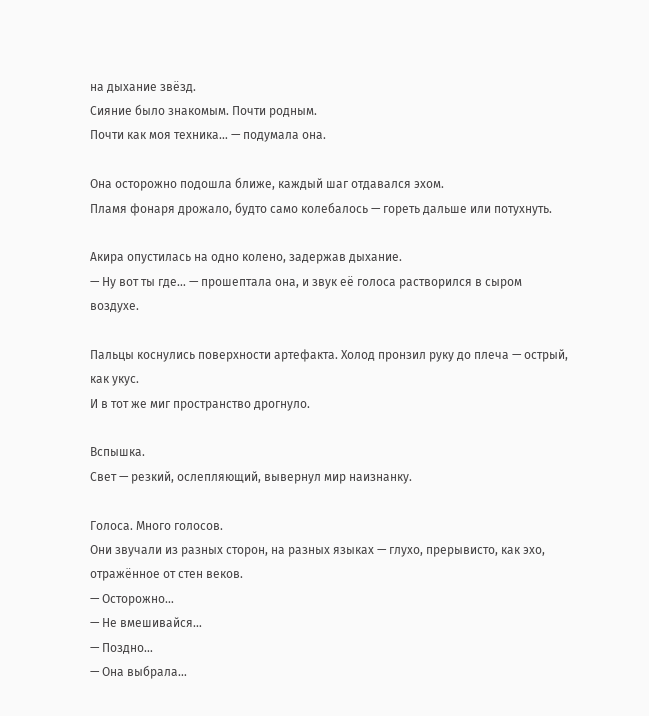на дыхание звёзд.
Сияние было знакомым. Почти родным.
Почти как моя техника… — подумала она.

Она осторожно подошла ближе, каждый шаг отдавался эхом.
Пламя фонаря дрожало, будто само колебалось — гореть дальше или потухнуть.

Акира опустилась на одно колено, задержав дыхание.
— Ну вот ты где… — прошептала она, и звук её голоса растворился в сыром воздухе.

Пальцы коснулись поверхности артефакта. Холод пронзил руку до плеча — острый, как укус.
И в тот же миг пространство дрогнуло.

Вспышка.
Свет — резкий, ослепляющий, вывернул мир наизнанку.

Голоса. Много голосов.
Они звучали из разных сторон, на разных языках — глухо, прерывисто, как эхо, отражённое от стен веков.
— Осторожно…
— Не вмешивайся…
— Поздно…
— Она выбрала…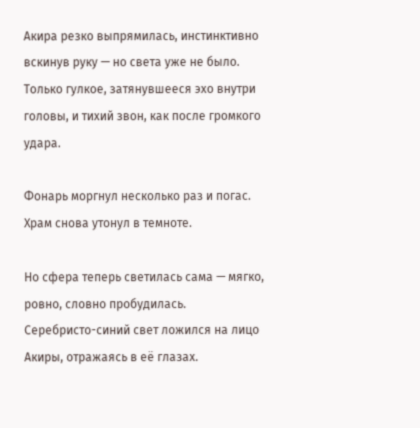Акира резко выпрямилась, инстинктивно вскинув руку — но света уже не было.
Только гулкое, затянувшееся эхо внутри головы, и тихий звон, как после громкого удара.

Фонарь моргнул несколько раз и погас.
Храм снова утонул в темноте.

Но сфера теперь светилась сама — мягко, ровно, словно пробудилась.
Серебристо-синий свет ложился на лицо Акиры, отражаясь в её глазах.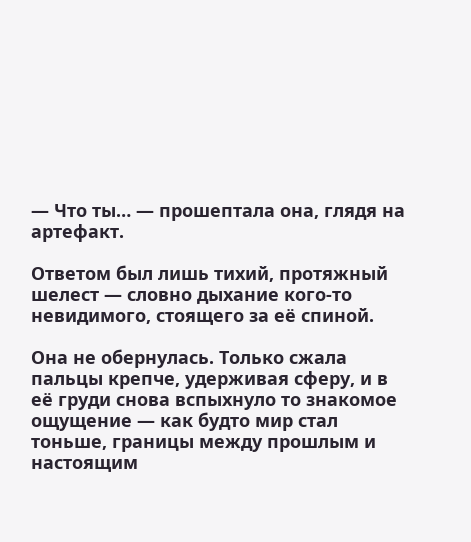— Что ты… — прошептала она, глядя на артефакт.

Ответом был лишь тихий, протяжный шелест — словно дыхание кого-то невидимого, стоящего за её спиной.

Она не обернулась. Только сжала пальцы крепче, удерживая сферу, и в её груди снова вспыхнуло то знакомое ощущение — как будто мир стал тоньше, границы между прошлым и настоящим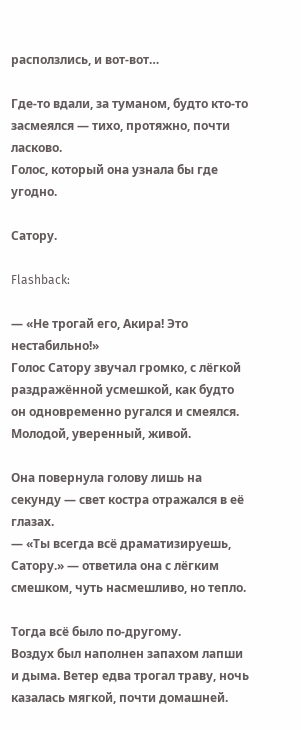расползлись, и вот-вот…

Где-то вдали, за туманом, будто кто-то засмеялся — тихо, протяжно, почти ласково.
Голос, который она узнала бы где угодно.

Сатору.

Flashback:

— «Не трогай его, Акира! Это нестабильно!»
Голос Сатору звучал громко, с лёгкой раздражённой усмешкой, как будто он одновременно ругался и смеялся. Молодой, уверенный, живой.

Она повернула голову лишь на секунду — свет костра отражался в её глазах.
— «Ты всегда всё драматизируешь, Сатору.» — ответила она с лёгким смешком, чуть насмешливо, но тепло.

Тогда всё было по-другому.
Воздух был наполнен запахом лапши и дыма. Ветер едва трогал траву, ночь казалась мягкой, почти домашней.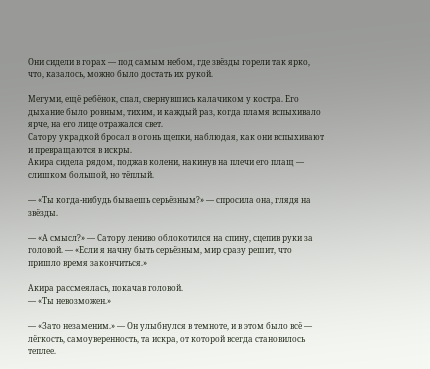Они сидели в горах — под самым небом, где звёзды горели так ярко, что, казалось, можно было достать их рукой.

Мегуми, ещё ребёнок, спал, свернувшись калачиком у костра. Его дыхание было ровным, тихим, и каждый раз, когда пламя вспыхивало ярче, на его лице отражался свет.
Сатору украдкой бросал в огонь щепки, наблюдая, как они вспыхивают и превращаются в искры.
Акира сидела рядом, поджав колени, накинув на плечи его плащ — слишком большой, но тёплый.

— «Ты когда-нибудь бываешь серьёзным?» — спросила она, глядя на звёзды.

— «А смысл?» — Сатору лениво облокотился на спину, сцепив руки за головой. — «Если я начну быть серьёзным, мир сразу решит, что пришло время закончиться.»

Акира рассмеялась, покачав головой.
— «Ты невозможен.»

— «Зато незаменим.» — Он улыбнулся в темноте, и в этом было всё — лёгкость, самоуверенность, та искра, от которой всегда становилось теплее.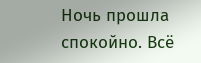Ночь прошла спокойно. Всё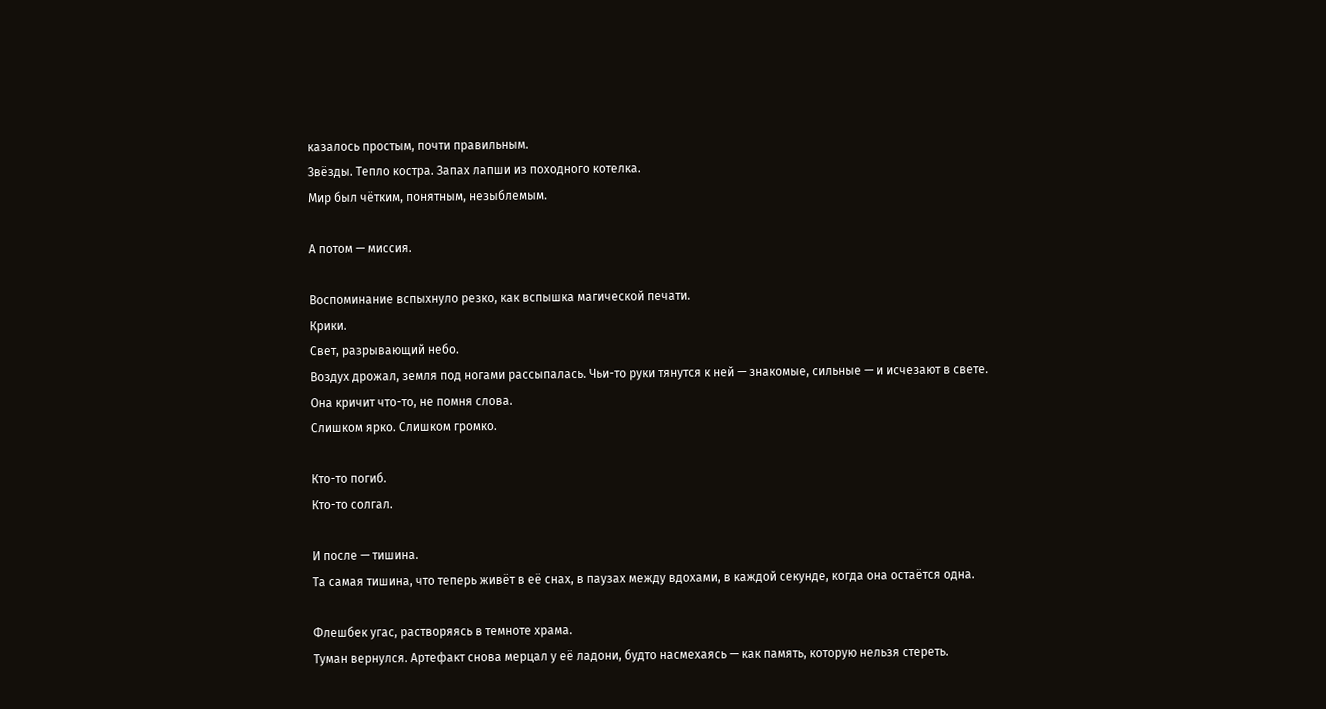казалось простым, почти правильным.
Звёзды. Тепло костра. Запах лапши из походного котелка.
Мир был чётким, понятным, незыблемым.

А потом — миссия.

Воспоминание вспыхнуло резко, как вспышка магической печати.
Крики.
Свет, разрывающий небо.
Воздух дрожал, земля под ногами рассыпалась. Чьи-то руки тянутся к ней — знакомые, сильные — и исчезают в свете.
Она кричит что-то, не помня слова.
Слишком ярко. Слишком громко.

Кто-то погиб.
Кто-то солгал.

И после — тишина.
Та самая тишина, что теперь живёт в её снах, в паузах между вдохами, в каждой секунде, когда она остаётся одна.

Флешбек угас, растворяясь в темноте храма.
Туман вернулся. Артефакт снова мерцал у её ладони, будто насмехаясь — как память, которую нельзя стереть.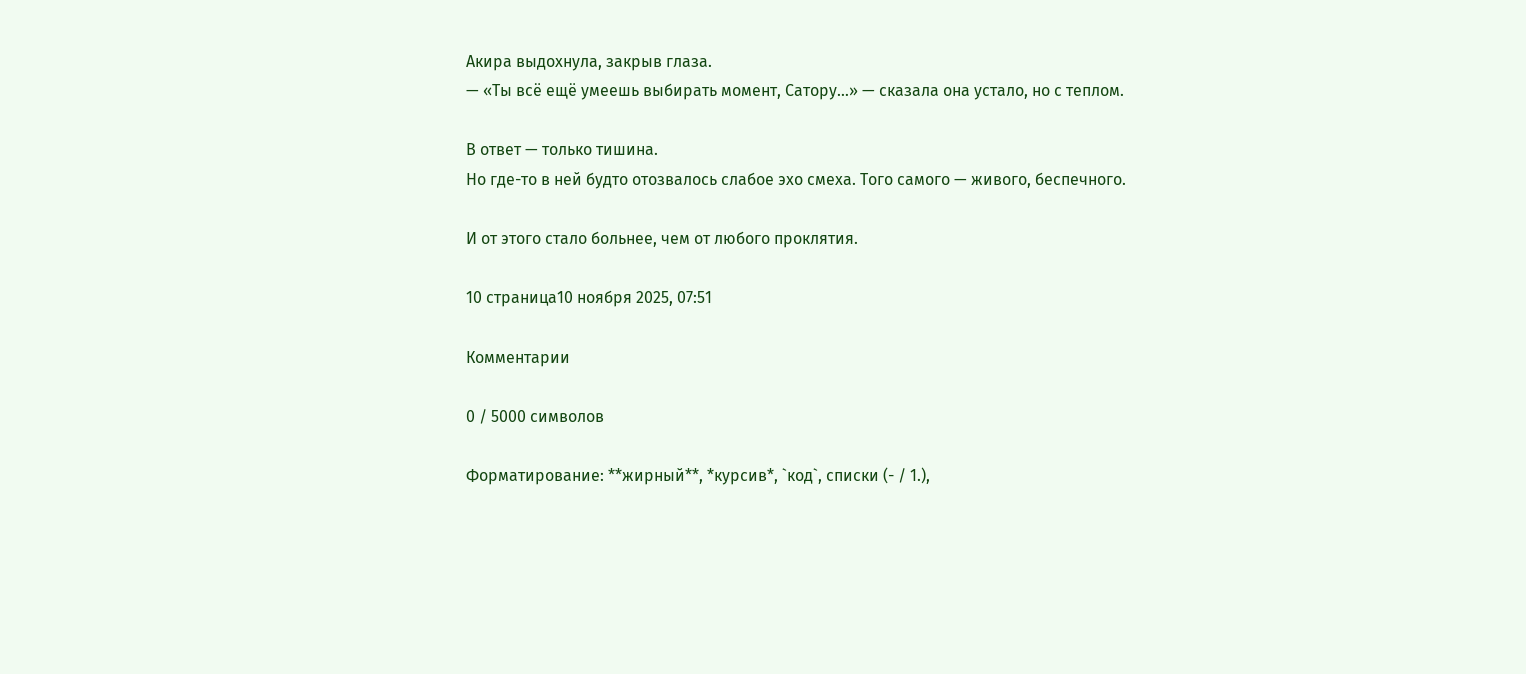Акира выдохнула, закрыв глаза.
— «Ты всё ещё умеешь выбирать момент, Сатору…» — сказала она устало, но с теплом.

В ответ — только тишина.
Но где-то в ней будто отозвалось слабое эхо смеха. Того самого — живого, беспечного.

И от этого стало больнее, чем от любого проклятия.

10 страница10 ноября 2025, 07:51

Комментарии

0 / 5000 символов

Форматирование: **жирный**, *курсив*, `код`, списки (- / 1.),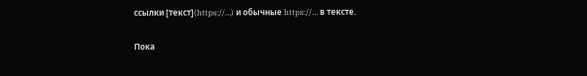ссылки [текст](https://…) и обычные https://… в тексте.

Пока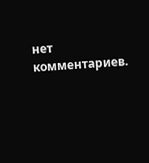нет комментариев.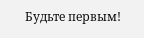Будьте первым!